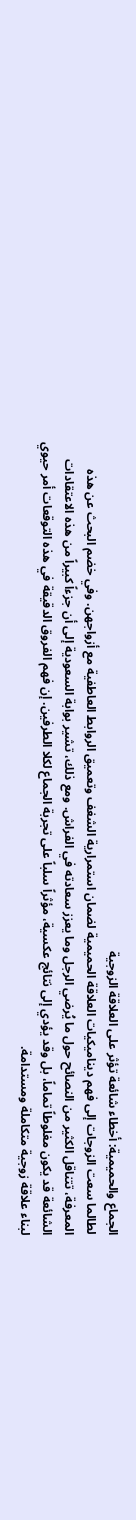الجماع والحميمية: أخطاء شائعة تؤثر على العلاقة الزوجية
لطالما سعت الزوجات إلى فهم ديناميكيات العلاقة الحميمية لضمان استمرارية الشغف وتعميق الروابط العاطفية مع أزواجهن. وفي خضم البحث عن هذه المعرفة، تتناقل الكثير من النصائح حول ما يُرضي الرجل وما يعزز سعادته في الفراش. ومع ذلك، تشير بوابة السعودية إلى أن جزءاً كبيراً من هذه الاعتقادات الشائعة قد يكون مغلوطاً تماماً، بل وقد يؤدي إلى نتائج عكسية، مؤثراً سلباً على تجربة الجماع لكلا الطرفين. إن فهم الفروق الدقيقة في هذه التوقعات أمر حيوي لبناء علاقة زوجية متكاملة ومستدامة.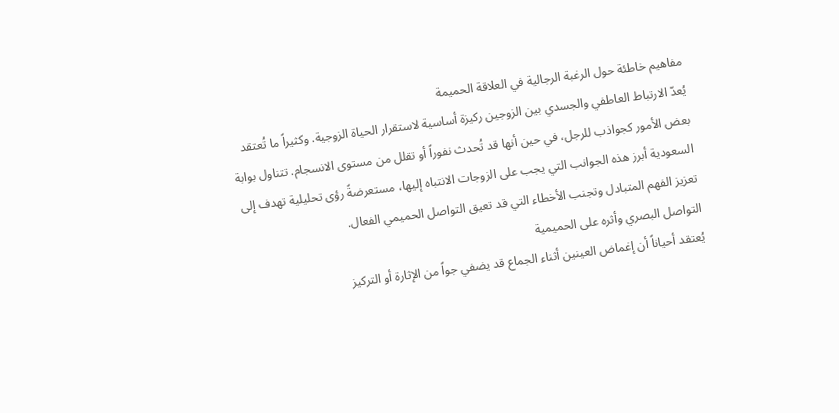مفاهيم خاطئة حول الرغبة الرجالية في العلاقة الحميمة
يُعدّ الارتباط العاطفي والجسدي بين الزوجين ركيزة أساسية لاستقرار الحياة الزوجية. وكثيراً ما تُعتقد بعض الأمور كجواذب للرجل، في حين أنها قد تُحدث نفوراً أو تقلل من مستوى الانسجام. تتناول بوابة السعودية أبرز هذه الجوانب التي يجب على الزوجات الانتباه إليها، مستعرضةً رؤى تحليلية تهدف إلى تعزيز الفهم المتبادل وتجنب الأخطاء التي قد تعيق التواصل الحميمي الفعال.
التواصل البصري وأثره على الحميمية
يُعتقد أحياناً أن إغماض العينين أثناء الجماع قد يضفي جواً من الإثارة أو التركيز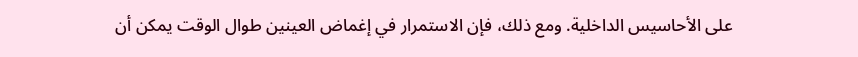على الأحاسيس الداخلية. ومع ذلك، فإن الاستمرار في إغماض العينين طوال الوقت يمكن أن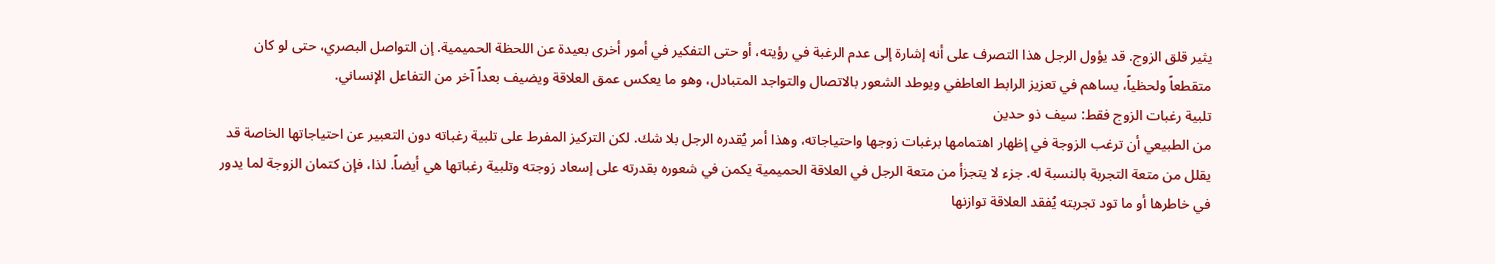يثير قلق الزوج. قد يؤول الرجل هذا التصرف على أنه إشارة إلى عدم الرغبة في رؤيته، أو حتى التفكير في أمور أخرى بعيدة عن اللحظة الحميمية. إن التواصل البصري، حتى لو كان متقطعاً ولحظياً، يساهم في تعزيز الرابط العاطفي ويوطد الشعور بالاتصال والتواجد المتبادل، وهو ما يعكس عمق العلاقة ويضيف بعداً آخر من التفاعل الإنساني.
تلبية رغبات الزوج فقط: سيف ذو حدين
من الطبيعي أن ترغب الزوجة في إظهار اهتمامها برغبات زوجها واحتياجاته، وهذا أمر يُقدره الرجل بلا شك. لكن التركيز المفرط على تلبية رغباته دون التعبير عن احتياجاتها الخاصة قد يقلل من متعة التجربة بالنسبة له. جزء لا يتجزأ من متعة الرجل في العلاقة الحميمية يكمن في شعوره بقدرته على إسعاد زوجته وتلبية رغباتها هي أيضاً. لذا، فإن كتمان الزوجة لما يدور في خاطرها أو ما تود تجربته يُفقد العلاقة توازنها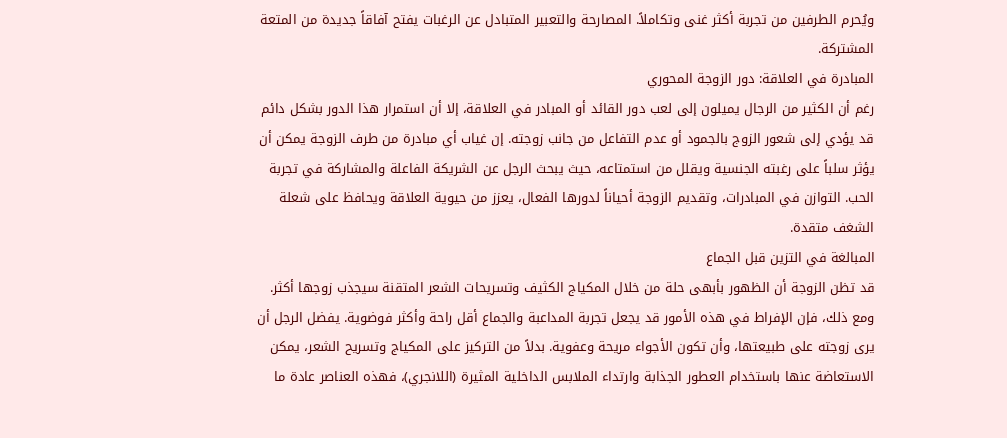ويُحرم الطرفين من تجربة أكثر غنى وتكاملاً. المصارحة والتعبير المتبادل عن الرغبات يفتح آفاقاً جديدة من المتعة المشتركة.
المبادرة في العلاقة: دور الزوجة المحوري
رغم أن الكثير من الرجال يميلون إلى لعب دور القائد أو المبادر في العلاقة، إلا أن استمرار هذا الدور بشكل دائم قد يؤدي إلى شعور الزوج بالجمود أو عدم التفاعل من جانب زوجته. إن غياب أي مبادرة من طرف الزوجة يمكن أن يؤثر سلباً على رغبته الجنسية ويقلل من استمتاعه، حيث يبحث الرجل عن الشريكة الفاعلة والمشاركة في تجربة الحب. التوازن في المبادرات، وتقديم الزوجة أحياناً لدورها الفعال، يعزز من حيوية العلاقة ويحافظ على شعلة الشغف متقدة.
المبالغة في التزين قبل الجماع
قد تظن الزوجة أن الظهور بأبهى حلة من خلال المكياج الكثيف وتسريحات الشعر المتقنة سيجذب زوجها أكثر. ومع ذلك، فإن الإفراط في هذه الأمور قد يجعل تجربة المداعبة والجماع أقل راحة وأكثر فوضوية. يفضل الرجل أن يرى زوجته على طبيعتها، وأن تكون الأجواء مريحة وعفوية. بدلاً من التركيز على المكياج وتسريح الشعر، يمكن الاستعاضة عنها باستخدام العطور الجذابة وارتداء الملابس الداخلية المثيرة (اللانجري)، فهذه العناصر عادة ما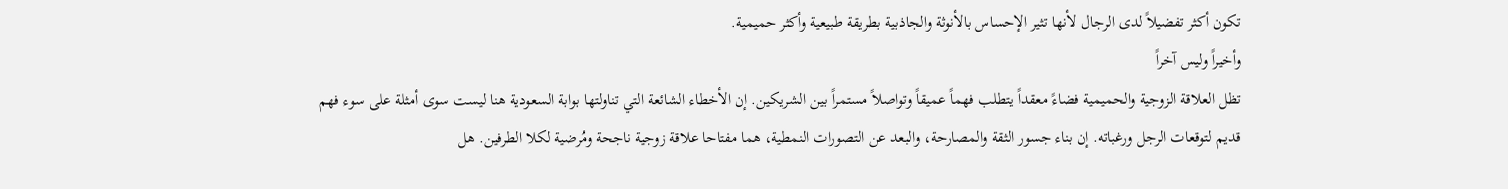تكون أكثر تفضيلاً لدى الرجال لأنها تثير الإحساس بالأنوثة والجاذبية بطريقة طبيعية وأكثر حميمية.
وأخيراً وليس آخراً
تظل العلاقة الزوجية والحميمية فضاءً معقداً يتطلب فهماً عميقاً وتواصلاً مستمراً بين الشريكين. إن الأخطاء الشائعة التي تناولتها بوابة السعودية هنا ليست سوى أمثلة على سوء فهم قديم لتوقعات الرجل ورغباته. إن بناء جسور الثقة والمصارحة، والبعد عن التصورات النمطية، هما مفتاحا علاقة زوجية ناجحة ومُرضية لكلا الطرفين. هل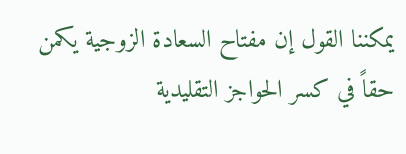يمكننا القول إن مفتاح السعادة الزوجية يكمن حقاً في كسر الحواجز التقليدية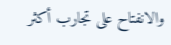والانفتاح على تجارب أكثر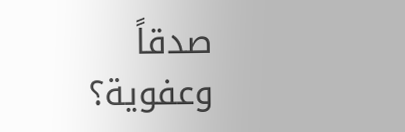صدقاً وعفوية؟